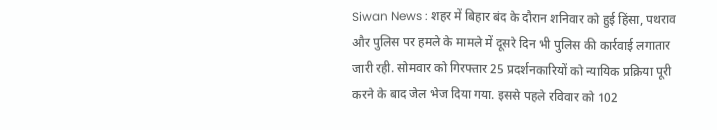Siwan News : शहर में बिहार बंद के दौरान शनिवार को हुई हिंसा, पथराव और पुलिस पर हमले के मामले में दूसरे दिन भी पुलिस की कार्रवाई लगातार जारी रही. सोमवार को गिरफ्तार 25 प्रदर्शनकारियों को न्यायिक प्रक्रिया पूरी करने के बाद जेल भेज दिया गया. इससे पहले रविवार को 102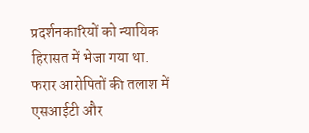प्रदर्शनकारियों को न्यायिक हिरासत में भेजा गया था.
फरार आरोपितों की तलाश में एसआईटी और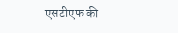एसटीएफ की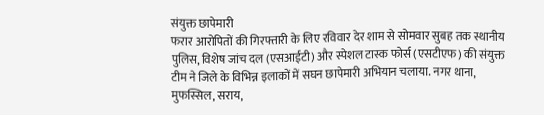संयुक्त छापेमारी
फरार आरोपितों की गिरफ्तारी के लिए रविवार देर शाम से सोमवार सुबह तक स्थानीय पुलिस, विशेष जांच दल (एसआईटी) और स्पेशल टास्क फोर्स (एसटीएफ) की संयुक्त टीम ने जिले के विभिन्न इलाकों में सघन छापेमारी अभियान चलाया. नगर थाना, मुफस्सिल, सराय,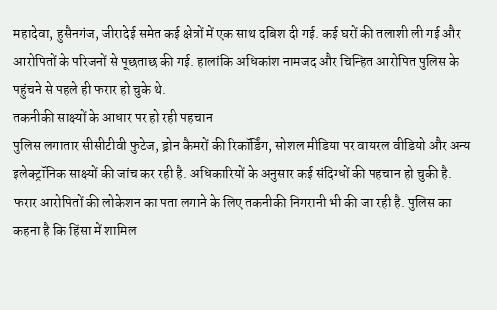महादेवा, हुसैनगंज, जीरादेई समेत कई क्षेत्रों में एक साथ दबिश दी गई. कई घरों की तलाशी ली गई और आरोपितों के परिजनों से पूछताछ की गई. हालांकि अधिकांश नामजद और चिन्हित आरोपित पुलिस के पहुंचने से पहले ही फरार हो चुके थे.
तकनीकी साक्ष्यों के आधार पर हो रही पहचान
पुलिस लगातार सीसीटीवी फुटेज, ड्रोन कैमरों की रिकॉर्डिंग, सोशल मीडिया पर वायरल वीडियो और अन्य इलेक्ट्रॉनिक साक्ष्यों की जांच कर रही है. अधिकारियों के अनुसार कई संदिग्धों की पहचान हो चुकी है. फरार आरोपितों की लोकेशन का पता लगाने के लिए तकनीकी निगरानी भी की जा रही है. पुलिस का कहना है कि हिंसा में शामिल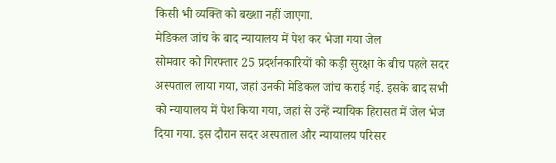किसी भी व्यक्ति को बख्शा नहीं जाएगा.
मेडिकल जांच के बाद न्यायालय में पेश कर भेजा गया जेल
सोमवार को गिरफ्तार 25 प्रदर्शनकारियों को कड़ी सुरक्षा के बीच पहले सदर अस्पताल लाया गया, जहां उनकी मेडिकल जांच कराई गई. इसके बाद सभी को न्यायालय में पेश किया गया, जहां से उन्हें न्यायिक हिरासत में जेल भेज दिया गया. इस दौरान सदर अस्पताल और न्यायालय परिसर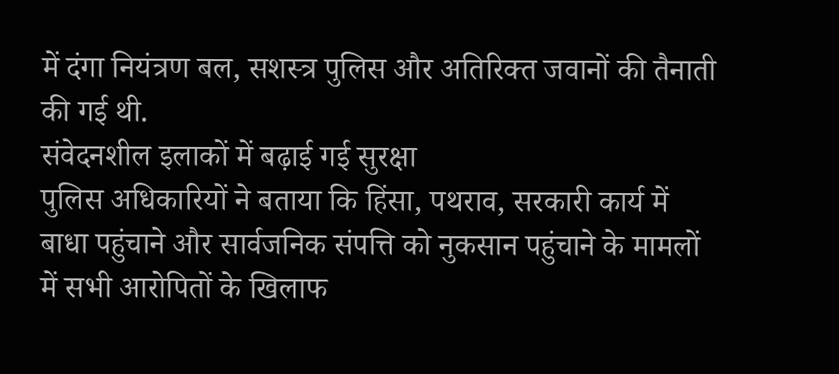में दंगा नियंत्रण बल, सशस्त्र पुलिस और अतिरिक्त जवानों की तैनाती की गई थी.
संवेदनशील इलाकों में बढ़ाई गई सुरक्षा
पुलिस अधिकारियों ने बताया कि हिंसा, पथराव, सरकारी कार्य में बाधा पहुंचाने और सार्वजनिक संपत्ति को नुकसान पहुंचाने के मामलों में सभी आरोपितों के खिलाफ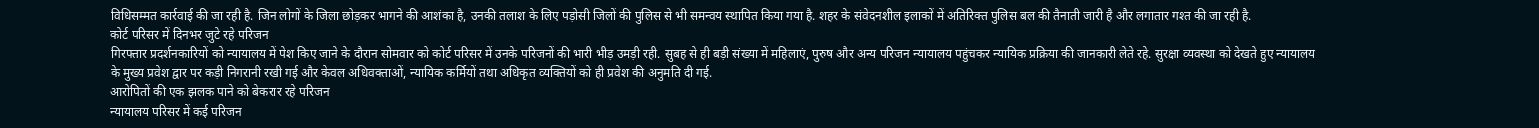विधिसम्मत कार्रवाई की जा रही है. जिन लोगों के जिला छोड़कर भागने की आशंका है, उनकी तलाश के लिए पड़ोसी जिलों की पुलिस से भी समन्वय स्थापित किया गया है. शहर के संवेदनशील इलाकों में अतिरिक्त पुलिस बल की तैनाती जारी है और लगातार गश्त की जा रही है.
कोर्ट परिसर में दिनभर जुटे रहे परिजन
गिरफ्तार प्रदर्शनकारियों को न्यायालय में पेश किए जाने के दौरान सोमवार को कोर्ट परिसर में उनके परिजनों की भारी भीड़ उमड़ी रही. सुबह से ही बड़ी संख्या में महिलाएं, पुरुष और अन्य परिजन न्यायालय पहुंचकर न्यायिक प्रक्रिया की जानकारी लेते रहे. सुरक्षा व्यवस्था को देखते हुए न्यायालय के मुख्य प्रवेश द्वार पर कड़ी निगरानी रखी गई और केवल अधिवक्ताओं, न्यायिक कर्मियों तथा अधिकृत व्यक्तियों को ही प्रवेश की अनुमति दी गई.
आरोपितों की एक झलक पाने को बेकरार रहे परिजन
न्यायालय परिसर में कई परिजन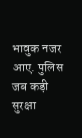भावुक नजर आए. पुलिस जब कड़ी सुरक्षा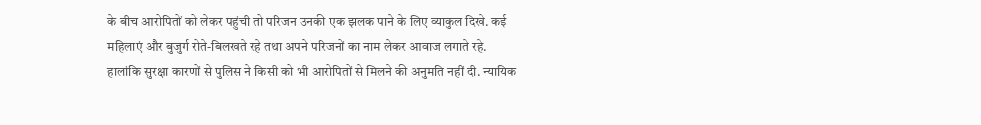के बीच आरोपितों को लेकर पहुंची तो परिजन उनकी एक झलक पाने के लिए व्याकुल दिखे. कई महिलाएं और बुजुर्ग रोते-बिलखते रहे तथा अपने परिजनों का नाम लेकर आवाज लगाते रहे. हालांकि सुरक्षा कारणों से पुलिस ने किसी को भी आरोपितों से मिलने की अनुमति नहीं दी. न्यायिक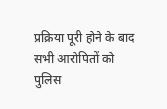प्रक्रिया पूरी होने के बाद सभी आरोपितों को पुलिस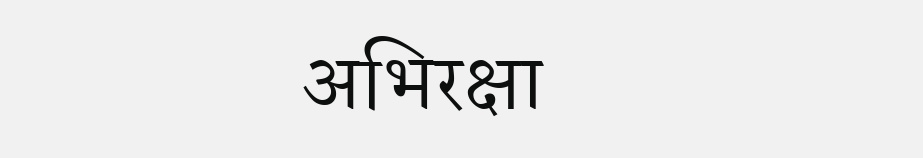अभिरक्षा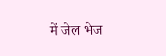में जेल भेज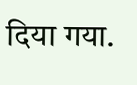दिया गया.